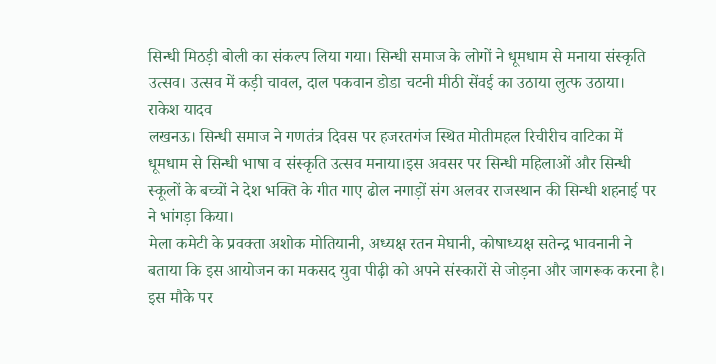सिन्धी मिठड़ी बोली का संकल्प लिया गया। सिन्धी समाज के लोगों ने धूमधाम से मनाया संस्कृति उत्सव। उत्सव में कड़ी चावल, दाल पकवान डोडा चटनी मीठी सेंवई का उठाया लुत्फ उठाया।
राकेश यादव
लखनऊ। सिन्धी समाज ने गणतंत्र दिवस पर हजरतगंज स्थित मोतीमहल रिचीरीच वाटिका में धूमधाम से सिन्धी भाषा व संस्कृति उत्सव मनाया।इस अवसर पर सिन्धी महिलाओं और सिन्धी स्कूलों के बच्चों ने देश भक्ति के गीत गाए ढोल नगाड़ों संग अलवर राजस्थान की सिन्धी शहनाई पर ने भांगड़ा किया।
मेला कमेटी के प्रवक्ता अशोक मोतियानी, अध्यक्ष रतन मेघानी, कोषाध्यक्ष सतेन्द्र भावनानी ने बताया कि इस आयोजन का मकसद युवा पीढ़ी को अपने संस्कारों से जोड़ना और जागरूक करना है। इस मौके पर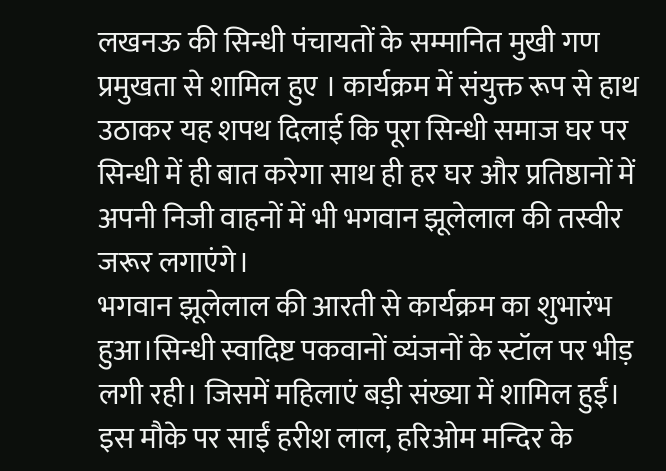लखनऊ की सिन्धी पंचायतों के सम्मानित मुखी गण प्रमुखता से शामिल हुए । कार्यक्रम में संयुक्त रूप से हाथ उठाकर यह शपथ दिलाई कि पूरा सिन्धी समाज घर पर सिन्धी में ही बात करेगा साथ ही हर घर और प्रतिष्ठानों में अपनी निजी वाहनों में भी भगवान झूलेलाल की तस्वीर जरूर लगाएंगे।
भगवान झूलेलाल की आरती से कार्यक्रम का शुभारंभ हुआ।सिन्धी स्वादिष्ट पकवानों व्यंजनों के स्टॉल पर भीड़ लगी रही। जिसमें महिलाएं बड़ी संख्या में शामिल हुईं। इस मौके पर साईं हरीश लाल, हरिओम मन्दिर के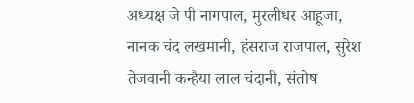अध्यक्ष जे पी नागपाल, मुरलीधर आहूजा, नानक चंद लखमानी, हंसराज राजपाल, सुरेश तेजवानी कन्हैया लाल चंदानी, संतोष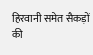हिरवानी समेत सैकड़ों की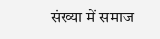संख्या में समाज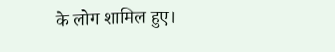के लोग शामिल हुए।